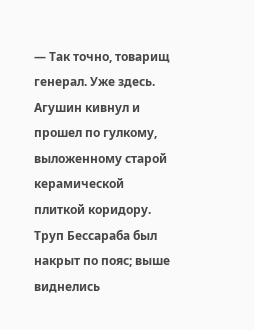— Так точно, товарищ генерал. Уже здесь.
Агушин кивнул и прошел по гулкому, выложенному старой керамической плиткой коридору. Труп Бессараба был накрыт по пояс; выше виднелись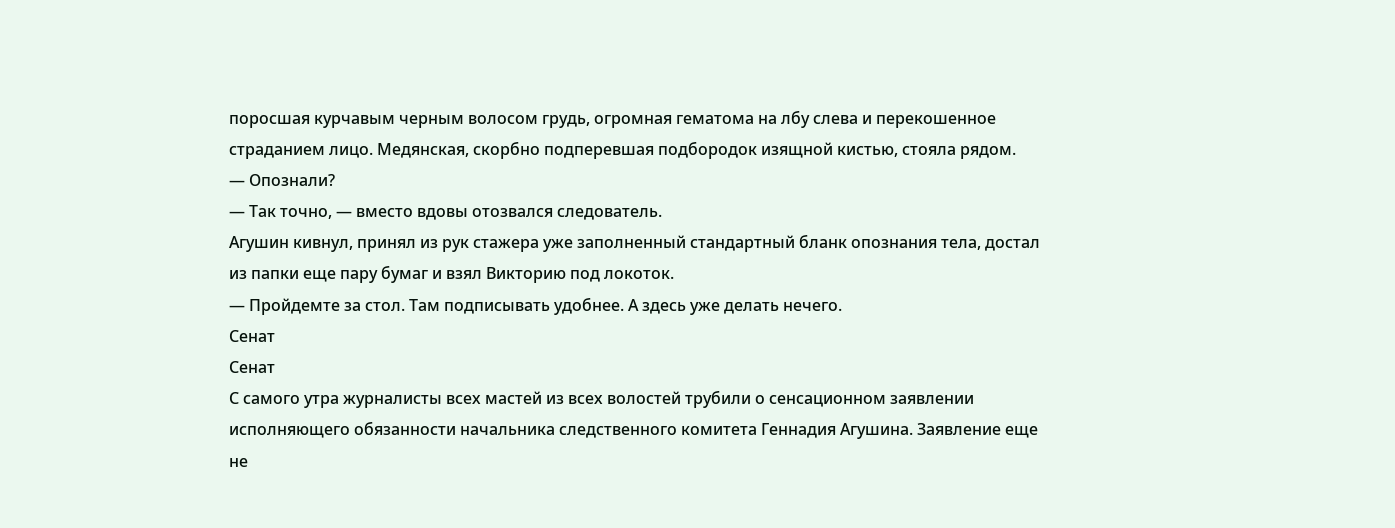поросшая курчавым черным волосом грудь, огромная гематома на лбу слева и перекошенное страданием лицо. Медянская, скорбно подперевшая подбородок изящной кистью, стояла рядом.
— Опознали?
— Так точно, — вместо вдовы отозвался следователь.
Агушин кивнул, принял из рук стажера уже заполненный стандартный бланк опознания тела, достал из папки еще пару бумаг и взял Викторию под локоток.
— Пройдемте за стол. Там подписывать удобнее. А здесь уже делать нечего.
Сенат
Сенат
С самого утра журналисты всех мастей из всех волостей трубили о сенсационном заявлении исполняющего обязанности начальника следственного комитета Геннадия Агушина. Заявление еще не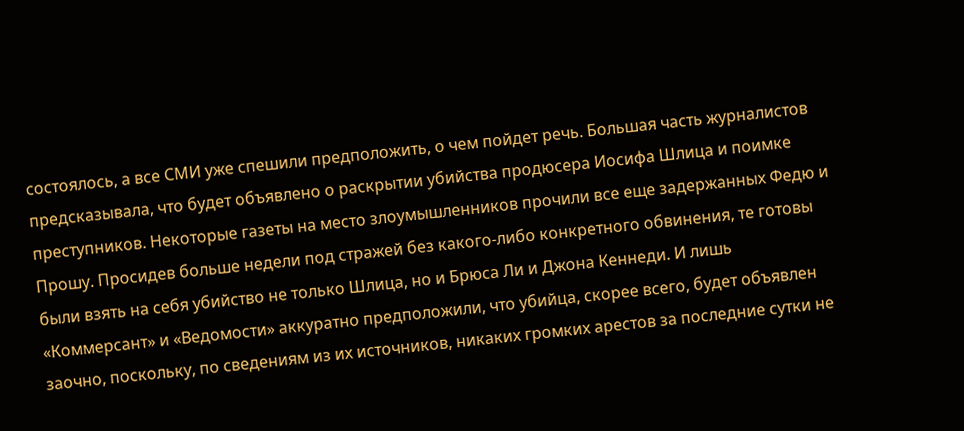состоялось, а все СМИ уже спешили предположить, о чем пойдет речь. Большая часть журналистов предсказывала, что будет объявлено о раскрытии убийства продюсера Иосифа Шлица и поимке преступников. Некоторые газеты на место злоумышленников прочили все еще задержанных Федю и Прошу. Просидев больше недели под стражей без какого-либо конкретного обвинения, те готовы были взять на себя убийство не только Шлица, но и Брюса Ли и Джона Кеннеди. И лишь «Коммерсант» и «Ведомости» аккуратно предположили, что убийца, скорее всего, будет объявлен заочно, поскольку, по сведениям из их источников, никаких громких арестов за последние сутки не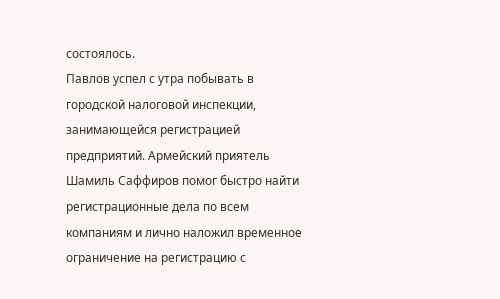состоялось.
Павлов успел с утра побывать в городской налоговой инспекции, занимающейся регистрацией предприятий. Армейский приятель Шамиль Саффиров помог быстро найти регистрационные дела по всем компаниям и лично наложил временное ограничение на регистрацию с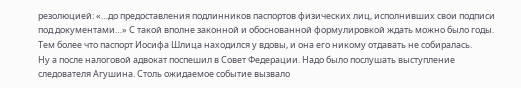резолюцией: «…до предоставления подлинников паспортов физических лиц, исполнивших свои подписи под документами…» С такой вполне законной и обоснованной формулировкой ждать можно было годы. Тем более что паспорт Иосифа Шлица находился у вдовы, и она его никому отдавать не собиралась.
Ну а после налоговой адвокат поспешил в Совет Федерации. Надо было послушать выступление следователя Агушина. Столь ожидаемое событие вызвало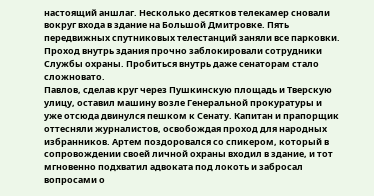настоящий аншлаг. Несколько десятков телекамер сновали вокруг входа в здание на Большой Дмитровке. Пять передвижных спутниковых телестанций заняли все парковки. Проход внутрь здания прочно заблокировали сотрудники Службы охраны. Пробиться внутрь даже сенаторам стало сложновато.
Павлов, сделав круг через Пушкинскую площадь и Тверскую улицу, оставил машину возле Генеральной прокуратуры и уже отсюда двинулся пешком к Сенату. Капитан и прапорщик оттесняли журналистов, освобождая проход для народных избранников. Артем поздоровался со спикером, который в сопровождении своей личной охраны входил в здание, и тот мгновенно подхватил адвоката под локоть и забросал вопросами о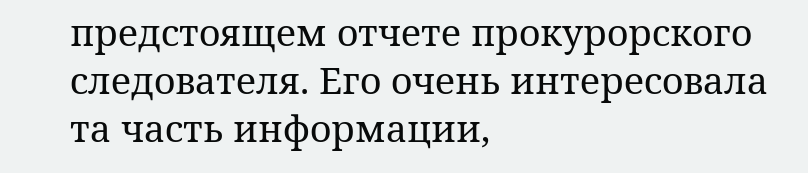предстоящем отчете прокурорского следователя. Его очень интересовала та часть информации,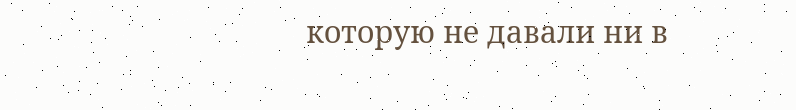которую не давали ни в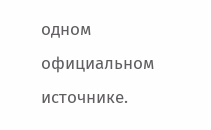одном официальном источнике.